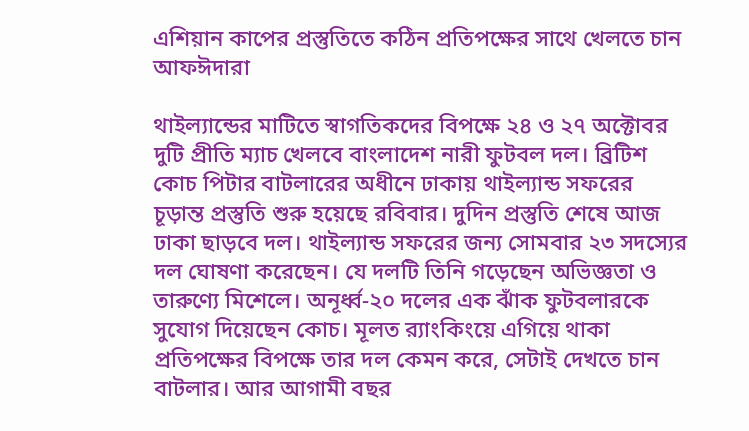এশিয়ান কাপের প্রস্তুতিতে কঠিন প্রতিপক্ষের সাথে খেলতে চান আফঈদারা

থাইল্যান্ডের মাটিতে স্বাগতিকদের বিপক্ষে ২৪ ও ২৭ অক্টোবর দুটি প্রীতি ম্যাচ খেলবে বাংলাদেশ নারী ফুটবল দল। ব্রিটিশ কোচ পিটার বাটলারের অধীনে ঢাকায় থাইল্যান্ড সফরের চূড়ান্ত প্রস্তুতি শুরু হয়েছে রবিবার। দুদিন প্রস্তুতি শেষে আজ ঢাকা ছাড়বে দল। থাইল্যান্ড সফরের জন্য সোমবার ২৩ সদস্যের দল ঘোষণা করেছেন। যে দলটি তিনি গড়েছেন অভিজ্ঞতা ও তারুণ্যে মিশেলে। অনূর্ধ্ব-২০ দলের এক ঝাঁক ফুটবলারকে সুযোগ দিয়েছেন কোচ। মূলত র‌্যাংকিংয়ে এগিয়ে থাকা প্রতিপক্ষের বিপক্ষে তার দল কেমন করে, সেটাই দেখতে চান বাটলার। আর আগামী বছর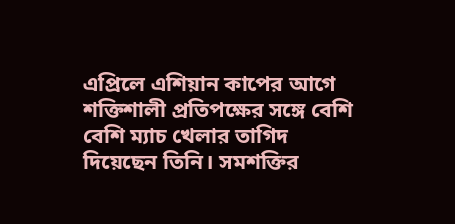এপ্রিলে এশিয়ান কাপের আগে শক্তিশালী প্রতিপক্ষের সঙ্গে বেশি বেশি ম্যাচ খেলার তাগিদ দিয়েছেন তিনি। সমশক্তির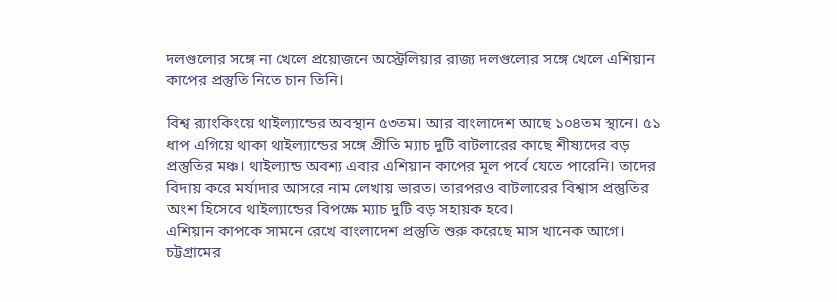দলগুলোর সঙ্গে না খেলে প্রয়োজনে অস্ট্রেলিয়ার রাজ্য দলগুলোর সঙ্গে খেলে এশিয়ান কাপের প্রস্তুতি নিতে চান তিনি।

বিশ্ব র‌্যাংকিংয়ে থাইল্যান্ডের অবস্থান ৫৩তম। আর বাংলাদেশ আছে ১০৪তম স্থানে। ৫১ ধাপ এগিয়ে থাকা থাইল্যান্ডের সঙ্গে প্রীতি ম্যাচ দুটি বাটলারের কাছে শীষ্যদের বড় প্রস্তুতির মঞ্চ। থাইল্যান্ড অবশ্য এবার এশিয়ান কাপের মূল পর্বে যেতে পারেনি। তাদের বিদায় করে মর্যাদার আসরে নাম লেখায় ভারত। তারপরও বাটলারের বিশ্বাস প্রস্তুতির অংশ হিসেবে থাইল্যান্ডের বিপক্ষে ম্যাচ দুটি বড় সহায়ক হবে।
এশিয়ান কাপকে সামনে রেখে বাংলাদেশ প্রস্তুতি শুরু করেছে মাস খানেক আগে। চট্টগ্রামের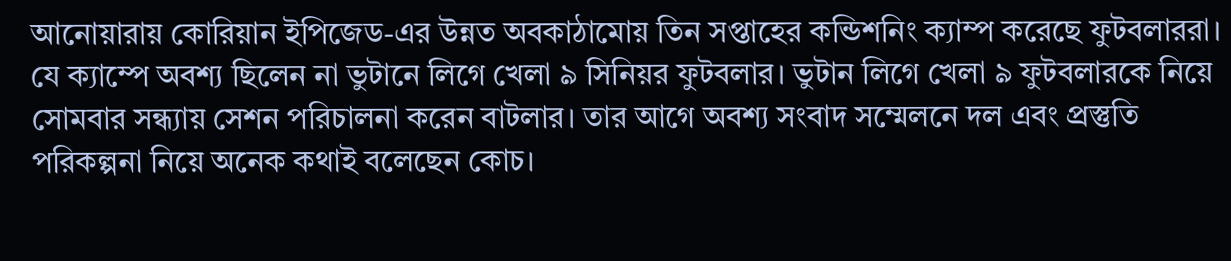আনোয়ারায় কোরিয়ান ইপিজেড-এর উন্নত অবকাঠামোয় তিন সপ্তাহের কন্ডিশনিং ক্যাম্প করেছে ফুটবলাররা। যে ক্যাম্পে অবশ্য ছিলেন না ভুটানে লিগে খেলা ৯ সিনিয়র ফুটবলার। ভুটান লিগে খেলা ৯ ফুটবলারকে নিয়ে সোমবার সন্ধ্যায় সেশন পরিচালনা করেন বাটলার। তার আগে অবশ্য সংবাদ সম্মেলনে দল এবং প্রস্তুতি পরিকল্পনা নিয়ে অনেক কথাই বলেছেন কোচ।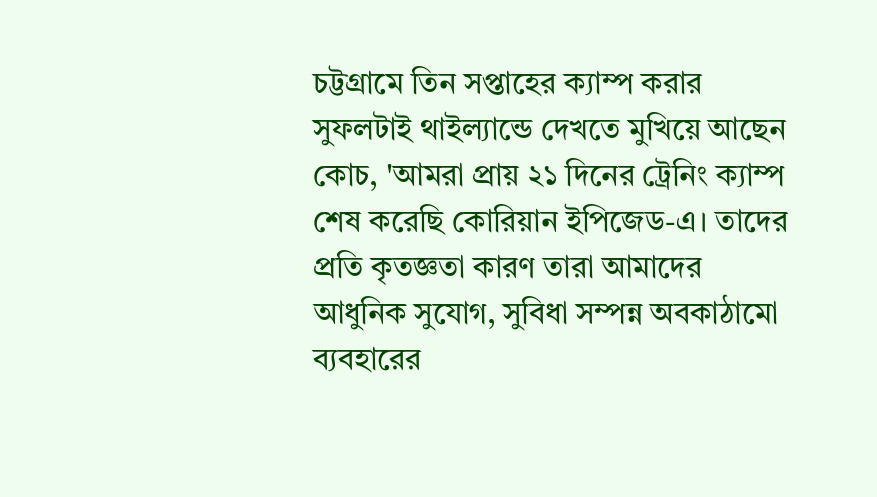চট্টগ্রামে তিন সপ্তাহের ক্যাম্প করার সুফলটাই থাইল্যান্ডে দেখতে মুখিয়ে আছেন কোচ, 'আমরা প্রায় ২১ দিনের ট্রেনিং ক্যাম্প শেষ করেছি কোরিয়ান ইপিজেড-এ। তাদের প্রতি কৃতজ্ঞতা কারণ তারা আমাদের আধুনিক সুযোগ, সুবিধা সম্পন্ন অবকাঠামো ব্যবহারের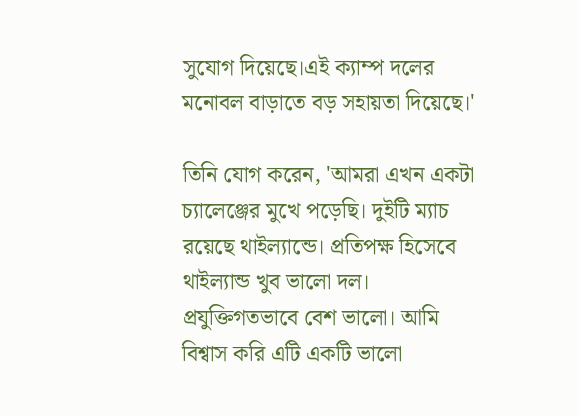সুযোগ দিয়েছে।এই ক্যাম্প দলের মনোবল বাড়াতে বড় সহায়তা দিয়েছে।'

তিনি যোগ করেন, 'আমরা এখন একটা চ্যালেঞ্জের মুখে পড়েছি। দুইটি ম্যাচ রয়েছে থাইল্যান্ডে। প্রতিপক্ষ হিসেবে থাইল্যান্ড খুব ভালো দল। প্রযুক্তিগতভাবে বেশ ভালো। আমি বিশ্বাস করি এটি একটি ভালো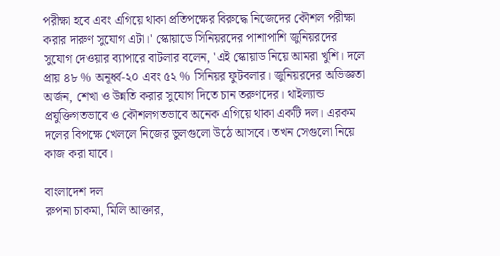পরীক্ষা হবে এবং এগিয়ে থাকা প্রতিপক্ষের বিরুদ্ধে নিজেদের কৌশল পরীক্ষা করার দারুণ সুযোগ এটা।' স্কোয়াডে সিনিয়রদের পাশাপাশি জুনিয়রদের সুযোগ দেওয়ার ব্যাপারে বাটলার বলেন, 'এই স্কোয়াড নিয়ে আমরা খুশি। দলে প্রায় ৪৮ % অনূর্ধ্ব‑২০ এবং ৫২ % সিনিয়র ফুটবলার। জুনিয়রদের অভিজ্ঞতা অর্জন, শেখা ও উন্নতি করার সুযোগ দিতে চান তরুণদের। থাইল্যান্ড প্রযুক্তিগতভাবে ও কৌশলগতভাবে অনেক এগিয়ে থাকা একটি দল। এরকম দলের বিপক্ষে খেললে নিজের ভুলগুলো উঠে আসবে। তখন সেগুলো নিয়ে কাজ করা যাবে।

বাংলাদেশ দল
রুপনা চাকমা, মিলি আক্তার,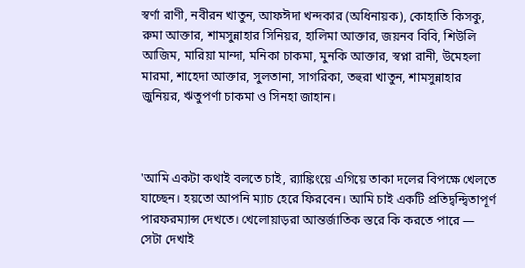স্বর্ণা রাণী, নবীরন খাতুন, আফঈদা খন্দকার (অধিনায়ক), কোহাতি কিসকু, রুমা আক্তার, শামসুন্নাহার সিনিয়র, হালিমা আক্তার, জয়নব বিবি, শিউলি আজিম, মারিয়া মান্দা, মনিকা চাকমা, মুনকি আক্তার, স্বপ্না রানী, উমেহলা মারমা, শাহেদা আক্তার, সুলতানা, সাগরিকা, তহুরা খাতুন, শামসুন্নাহার জুনিয়র, ঋতুপর্ণা চাকমা ও সিনহা জাহান।



'আমি একটা কথাই বলতে চাই, র‍্যাঙ্কিংয়ে এগিয়ে তাকা দলের বিপক্ষে খেলতে যাচ্ছেন। হয়তো আপনি ম্যাচ হেরে ফিরবেন। আমি চাই একটি প্রতিদ্বন্দ্বিতাপূর্ণ পারফরম্যান্স দেখতে। খেলোয়াড়রা আন্তর্জাতিক স্তরে কি করতে পারে — সেটা দেখাই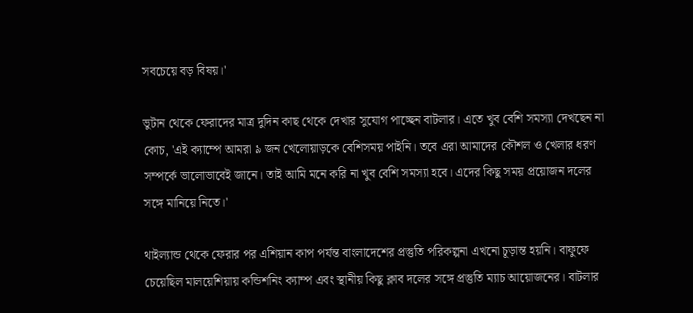সবচেয়ে বড় বিষয়।'

ভুটান থেকে ফেরাদের মাত্র দুদিন কাছ থেকে দেখার সুযোগ পাচ্ছেন বাটলার। এতে খুব বেশি সমস্যা দেখছেন না কোচ, 'এই ক্যাম্পে আমরা ৯ জন খেলোয়াড়কে বেশিসময় পাইনি। তবে এরা আমাদের কৌশল ও খেলার ধরণ সম্পর্কে ভালোভাবেই জানে। তাই আমি মনে করি না খুব বেশি সমস্যা হবে। এদের কিছু সময় প্রয়োজন দলের সঙ্গে মানিয়ে নিতে।'

থাইল্যান্ড থেকে ফেরার পর এশিয়ান কাপ পর্যন্ত বাংলাদেশের প্রস্তুতি পরিকল্পনা এখনো চূড়ান্ত হয়নি। বাফুফে চেয়েছিল মালয়েশিয়ায় কন্ডিশনিং ক্যাম্প এবং স্থানীয় কিছু ক্লাব দলের সঙ্গে প্রস্তুতি ম্যাচ আয়োজনের। বাটলার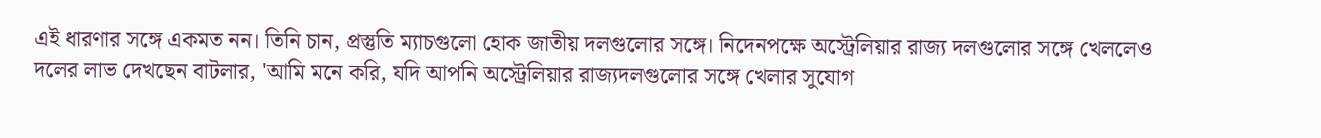এই ধারণার সঙ্গে একমত নন। তিনি চান, প্রস্তুতি ম্যাচগুলো হোক জাতীয় দলগুলোর সঙ্গে। নিদেনপক্ষে অস্ট্রেলিয়ার রাজ্য দলগুলোর সঙ্গে খেললেও দলের লাভ দেখছেন বাটলার, 'আমি মনে করি, যদি আপনি অস্ট্রেলিয়ার রাজ্যদলগুলোর সঙ্গে খেলার সুযোগ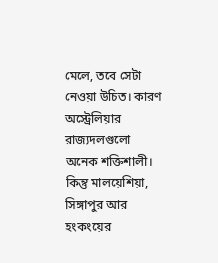মেলে, তবে সেটা নেওয়া উচিত। কারণ অস্ট্রেলিয়ার রাজ্যদলগুলো অনেক শক্তিশালী। কিন্তু মালয়েশিয়া, সিঙ্গাপুর আর হংকংয়ের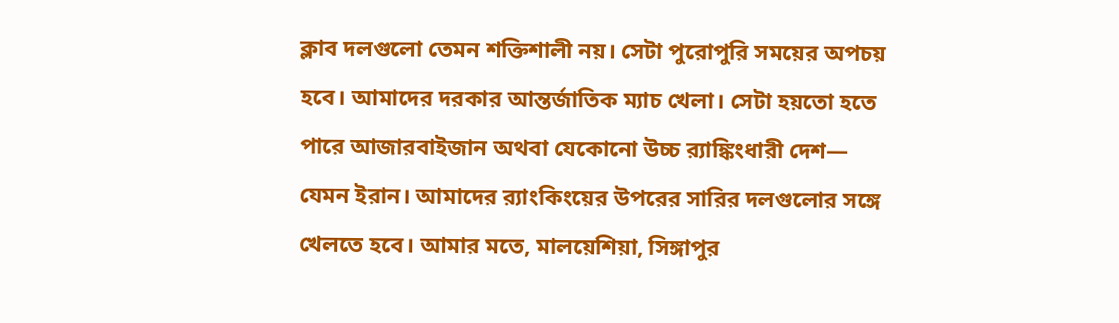ক্লাব দলগুলো তেমন শক্তিশালী নয়। সেটা পুরোপুরি সময়ের অপচয় হবে। আমাদের দরকার আন্তর্জাতিক ম্যাচ খেলা। সেটা হয়তো হতে পারে আজারবাইজান অথবা যেকোনো উচ্চ র‍্যাঙ্কিংধারী দেশ— যেমন ইরান। আমাদের র‌্যাংকিংয়ের উপরের সারির দলগুলোর সঙ্গে খেলতে হবে। আমার মতে, মালয়েশিয়া, সিঙ্গাপুর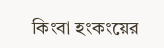কিংবা হংকংয়ের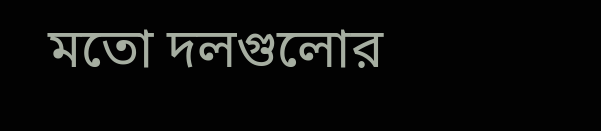মতো দলগুলোর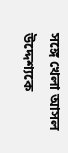সঙ্গে খেলা আসল উদ্দেশ্যকে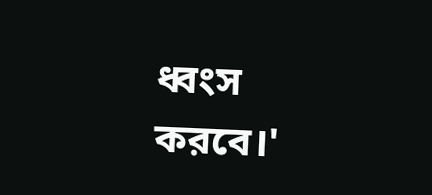ধ্বংস করবে।'